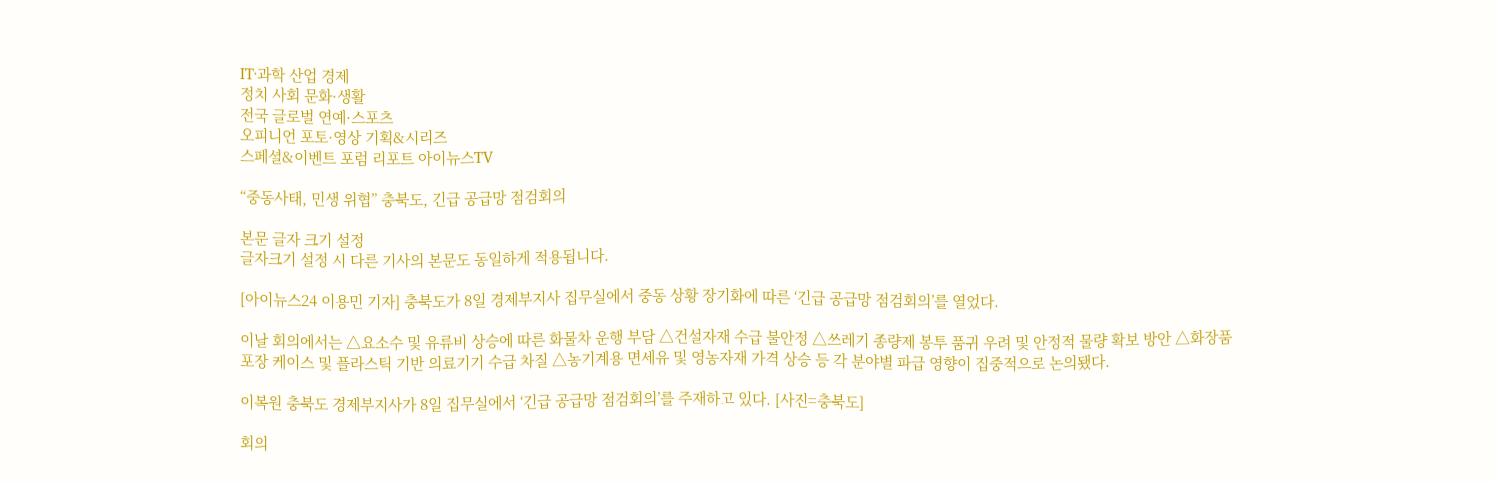IT·과학 산업 경제
정치 사회 문화·생활
전국 글로벌 연예·스포츠
오피니언 포토·영상 기획&시리즈
스페셜&이벤트 포럼 리포트 아이뉴스TV

“중동사태, 민생 위협” 충북도, 긴급 공급망 점검회의

본문 글자 크기 설정
글자크기 설정 시 다른 기사의 본문도 동일하게 적용됩니다.

[아이뉴스24 이용민 기자] 충북도가 8일 경제부지사 집무실에서 중동 상황 장기화에 따른 ‘긴급 공급망 점검회의’를 열었다.

이날 회의에서는 △요소수 및 유류비 상승에 따른 화물차 운행 부담 △건설자재 수급 불안정 △쓰레기 종량제 봉투 품귀 우려 및 안정적 물량 확보 방안 △화장품 포장 케이스 및 플라스틱 기반 의료기기 수급 차질 △농기계용 면세유 및 영농자재 가격 상승 등 각 분야별 파급 영향이 집중적으로 논의됐다.

이복원 충북도 경제부지사가 8일 집무실에서 ‘긴급 공급망 점검회의’를 주재하고 있다. [사진=충북도]

회의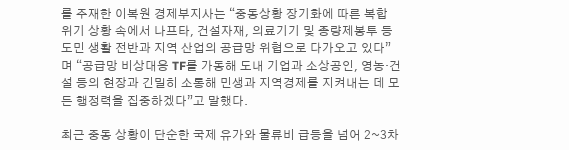를 주재한 이복원 경제부지사는 “중동상황 장기화에 따른 복합 위기 상황 속에서 나프타, 건설자재, 의료기기 및 종량제봉투 등 도민 생활 전반과 지역 산업의 공급망 위협으로 다가오고 있다”며 “공급망 비상대응 TF를 가동해 도내 기업과 소상공인, 영농·건설 등의 현장과 긴밀히 소통해 민생과 지역경제를 지켜내는 데 모든 행정력을 집중하겠다”고 말했다.

최근 중동 상황이 단순한 국제 유가와 물류비 급등을 넘어 2~3차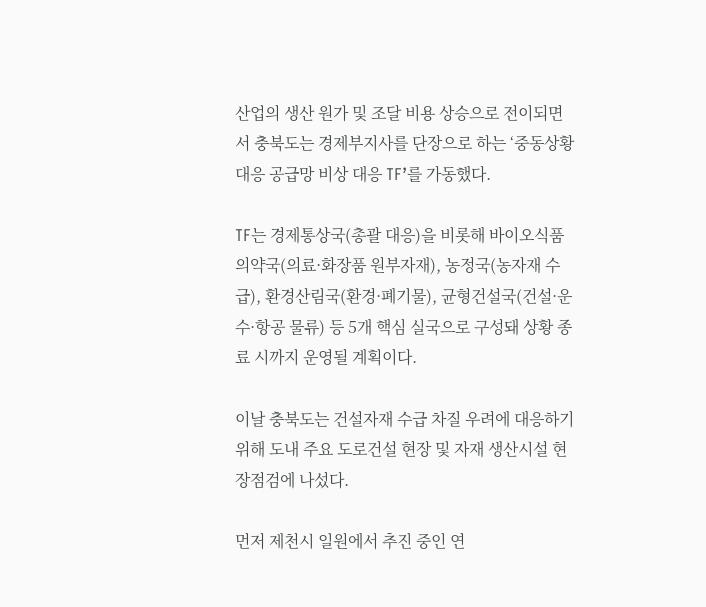산업의 생산 원가 및 조달 비용 상승으로 전이되면서 충북도는 경제부지사를 단장으로 하는 ‘중동상황 대응 공급망 비상 대응 TF’를 가동했다.

TF는 경제통상국(총괄 대응)을 비롯해 바이오식품의약국(의료·화장품 원부자재), 농정국(농자재 수급), 환경산림국(환경·폐기물), 균형건설국(건설·운수·항공 물류) 등 5개 핵심 실국으로 구성돼 상황 종료 시까지 운영될 계획이다.

이날 충북도는 건설자재 수급 차질 우려에 대응하기 위해 도내 주요 도로건설 현장 및 자재 생산시설 현장점검에 나섰다.

먼저 제천시 일원에서 추진 중인 연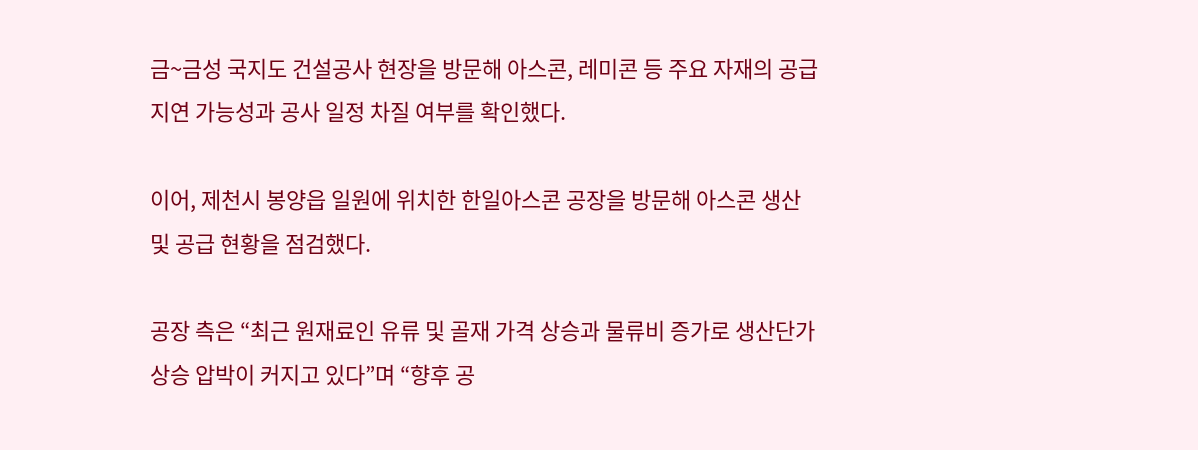금~금성 국지도 건설공사 현장을 방문해 아스콘, 레미콘 등 주요 자재의 공급 지연 가능성과 공사 일정 차질 여부를 확인했다.

이어, 제천시 봉양읍 일원에 위치한 한일아스콘 공장을 방문해 아스콘 생산 및 공급 현황을 점검했다.

공장 측은 “최근 원재료인 유류 및 골재 가격 상승과 물류비 증가로 생산단가 상승 압박이 커지고 있다”며 “향후 공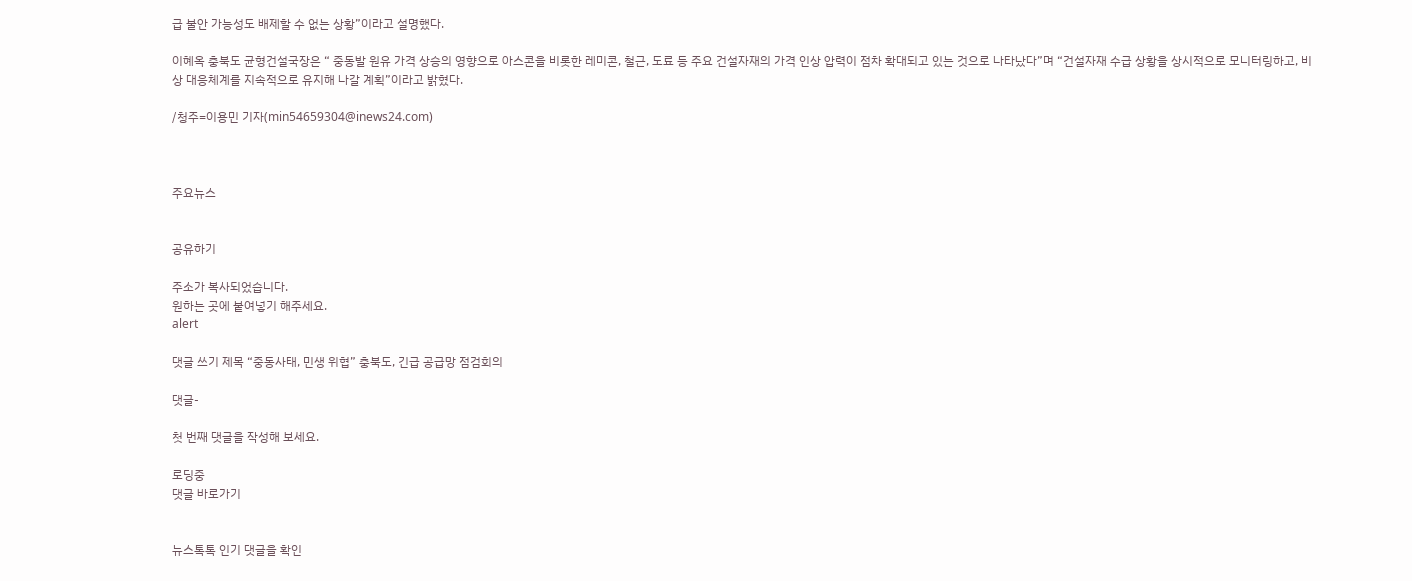급 불안 가능성도 배제할 수 없는 상황”이라고 설명했다.

이혜옥 충북도 균형건설국장은 “ 중동발 원유 가격 상승의 영향으로 아스콘을 비롯한 레미콘, 철근, 도료 등 주요 건설자재의 가격 인상 압력이 점차 확대되고 있는 것으로 나타났다”며 “건설자재 수급 상황을 상시적으로 모니터링하고, 비상 대응체계를 지속적으로 유지해 나갈 계획”이라고 밝혔다.

/청주=이용민 기자(min54659304@inews24.com)



주요뉴스


공유하기

주소가 복사되었습니다.
원하는 곳에 붙여넣기 해주세요.
alert

댓글 쓰기 제목 “중동사태, 민생 위협” 충북도, 긴급 공급망 점검회의

댓글-

첫 번째 댓글을 작성해 보세요.

로딩중
댓글 바로가기


뉴스톡톡 인기 댓글을 확인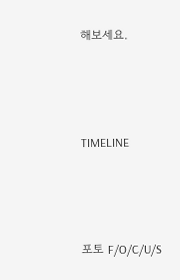해보세요.



TIMELINE



포토 F/O/C/U/S